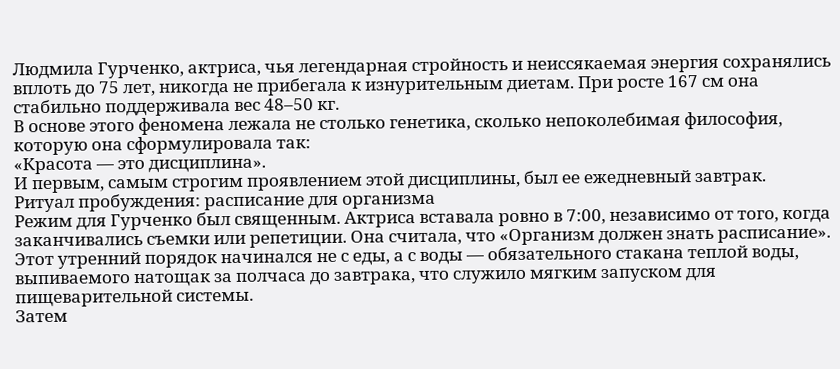Людмила Гурченко, актриса, чья легендарная стройность и неиссякаемая энергия сохранялись вплоть до 75 лет, никогда не прибегала к изнурительным диетам. При росте 167 см она стабильно поддерживала вес 48–50 кг.
В основе этого феномена лежала не столько генетика, сколько непоколебимая философия, которую она сформулировала так:
«Красота — это дисциплина».
И первым, самым строгим проявлением этой дисциплины, был ее ежедневный завтрак.
Ритуал пробуждения: расписание для организма
Режим для Гурченко был священным. Актриса вставала ровно в 7:00, независимо от того, когда заканчивались съемки или репетиции. Она считала, что «Организм должен знать расписание».
Этот утренний порядок начинался не с еды, а с воды — обязательного стакана теплой воды, выпиваемого натощак за полчаса до завтрака, что служило мягким запуском для пищеварительной системы.
Затем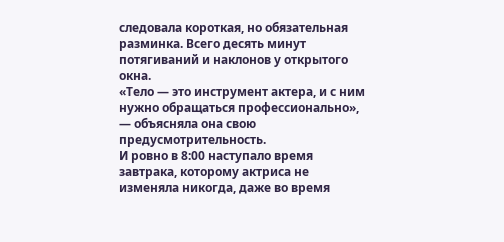следовала короткая, но обязательная разминка. Всего десять минут потягиваний и наклонов у открытого окна.
«Тело — это инструмент актера, и с ним нужно обращаться профессионально», — объясняла она свою предусмотрительность.
И ровно в 8:00 наступало время завтрака, которому актриса не изменяла никогда, даже во время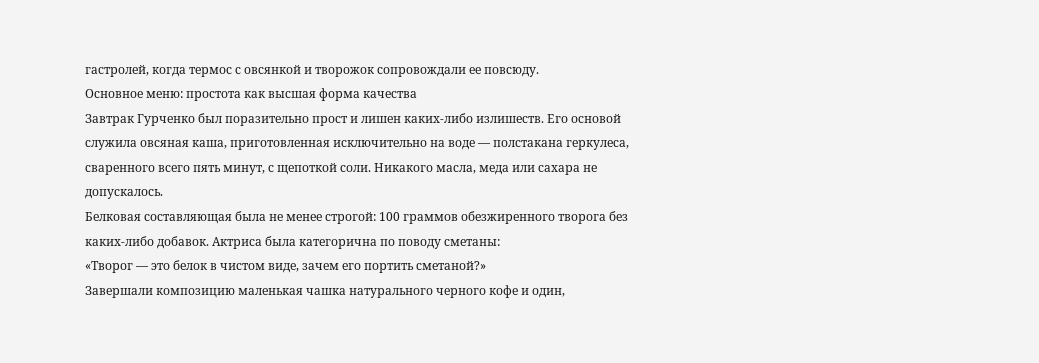гастролей, когда термос с овсянкой и творожок сопровождали ее повсюду.
Основное меню: простота как высшая форма качества
Завтрак Гурченко был поразительно прост и лишен каких-либо излишеств. Его основой служила овсяная каша, приготовленная исключительно на воде — полстакана геркулеса, сваренного всего пять минут, с щепоткой соли. Никакого масла, меда или сахара не допускалось.
Белковая составляющая была не менее строгой: 100 граммов обезжиренного творога без каких-либо добавок. Актриса была категорична по поводу сметаны:
«Творог — это белок в чистом виде, зачем его портить сметаной?»
Завершали композицию маленькая чашка натурального черного кофе и один,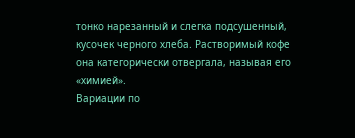тонко нарезанный и слегка подсушенный, кусочек черного хлеба. Растворимый кофе она категорически отвергала, называя его «химией».
Вариации по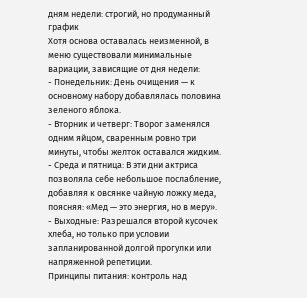дням недели: строгий, но продуманный график
Хотя основа оставалась неизменной, в меню существовали минимальные вариации, зависящие от дня недели:
- Понедельник: День очищения — к основному набору добавлялась половина зеленого яблока.
- Вторник и четверг: Творог заменялся одним яйцом, сваренным ровно три минуты, чтобы желток оставался жидким.
- Среда и пятница: В эти дни актриса позволяла себе небольшое послабление, добавляя к овсянке чайную ложку меда, поясняя: «Мед — это энергия, но в меру».
- Выходные: Разрешался второй кусочек хлеба, но только при условии запланированной долгой прогулки или напряженной репетиции.
Принципы питания: контроль над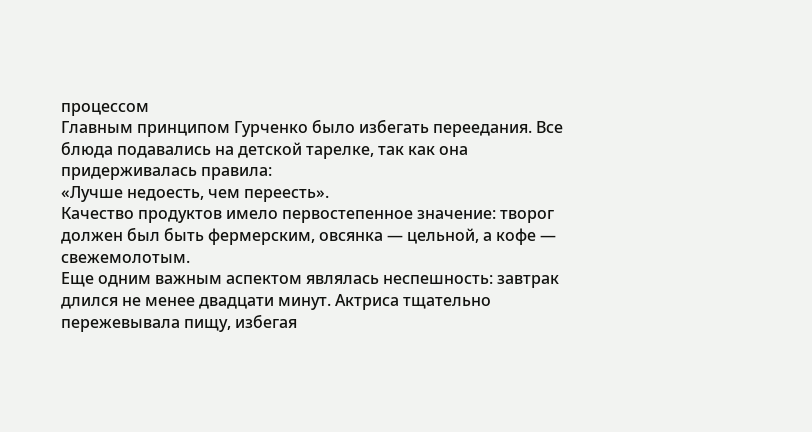процессом
Главным принципом Гурченко было избегать переедания. Все блюда подавались на детской тарелке, так как она придерживалась правила:
«Лучше недоесть, чем переесть».
Качество продуктов имело первостепенное значение: творог должен был быть фермерским, овсянка — цельной, а кофе — свежемолотым.
Еще одним важным аспектом являлась неспешность: завтрак длился не менее двадцати минут. Актриса тщательно пережевывала пищу, избегая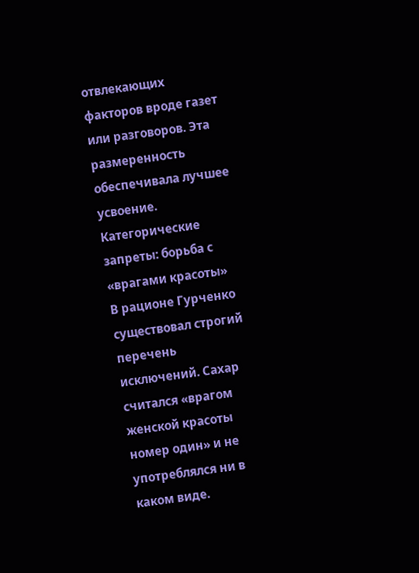отвлекающих факторов вроде газет или разговоров. Эта размеренность обеспечивала лучшее усвоение.
Категорические запреты: борьба с «врагами красоты»
В рационе Гурченко существовал строгий перечень исключений. Сахар считался «врагом женской красоты номер один» и не употреблялся ни в каком виде.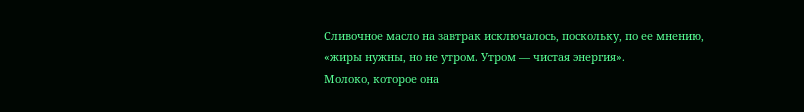Сливочное масло на завтрак исключалось, поскольку, по ее мнению, «жиры нужны, но не утром. Утром — чистая энергия».
Молоко, которое она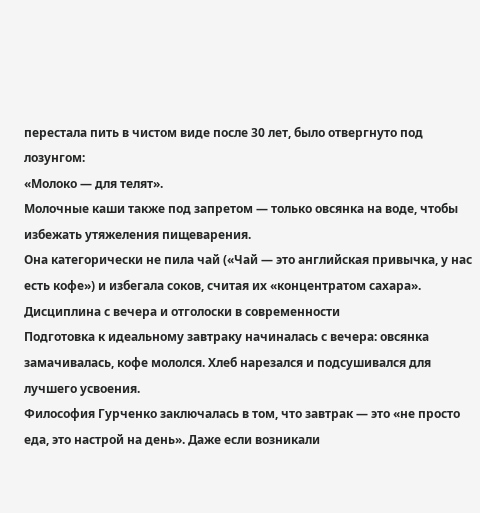перестала пить в чистом виде после 30 лет, было отвергнуто под лозунгом:
«Молоко — для телят».
Молочные каши также под запретом — только овсянка на воде, чтобы избежать утяжеления пищеварения.
Она категорически не пила чай («Чай — это английская привычка, у нас есть кофе») и избегала соков, считая их «концентратом сахара».
Дисциплина с вечера и отголоски в современности
Подготовка к идеальному завтраку начиналась с вечера: овсянка замачивалась, кофе мололся. Хлеб нарезался и подсушивался для лучшего усвоения.
Философия Гурченко заключалась в том, что завтрак — это «не просто еда, это настрой на день». Даже если возникали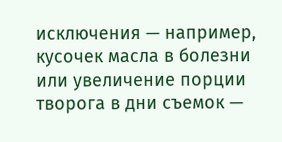исключения — например, кусочек масла в болезни или увеличение порции творога в дни съемок —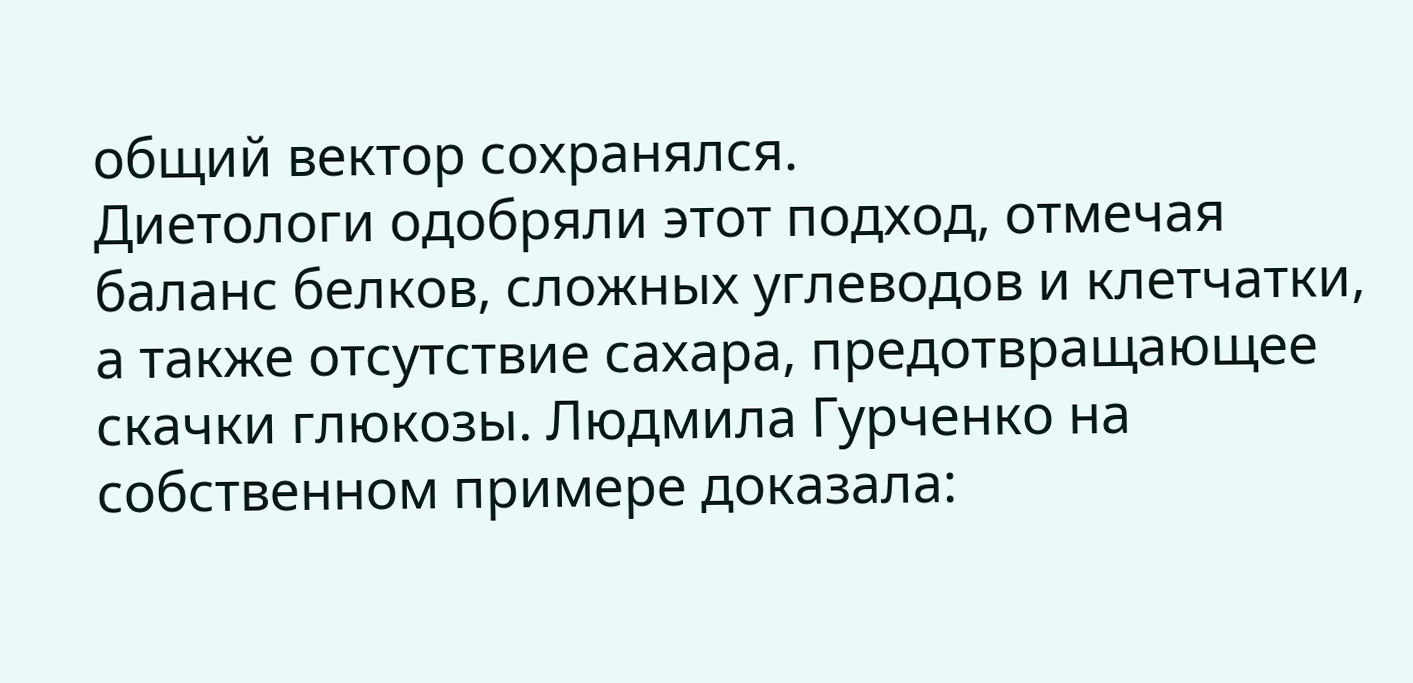общий вектор сохранялся.
Диетологи одобряли этот подход, отмечая баланс белков, сложных углеводов и клетчатки, а также отсутствие сахара, предотвращающее скачки глюкозы. Людмила Гурченко на собственном примере доказала: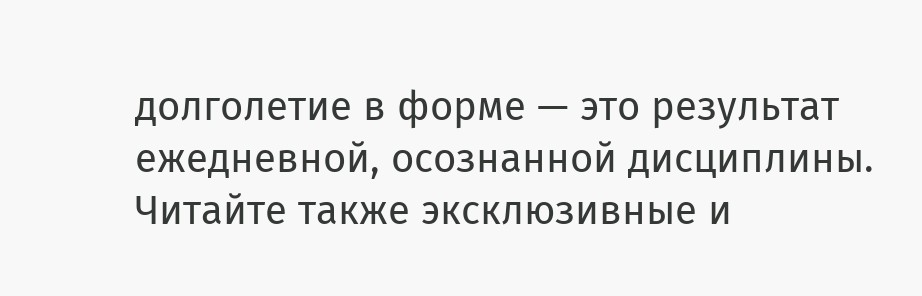долголетие в форме — это результат ежедневной, осознанной дисциплины.
Читайте также эксклюзивные и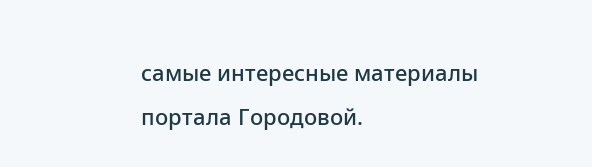самые интересные материалы портала Городовой.